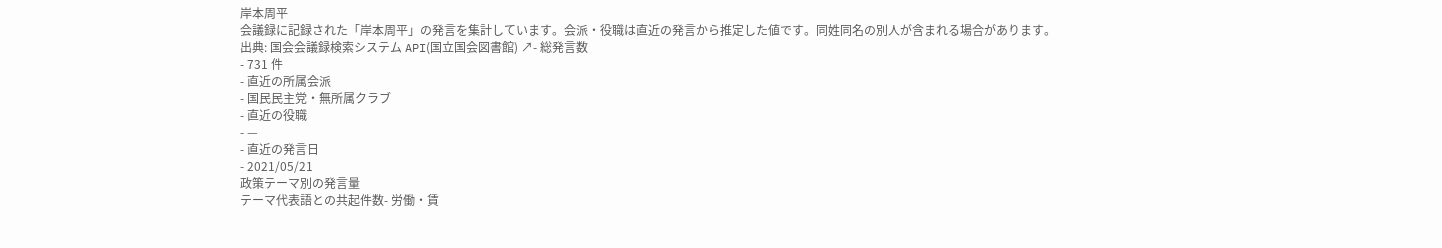岸本周平
会議録に記録された「岸本周平」の発言を集計しています。会派・役職は直近の発言から推定した値です。同姓同名の別人が含まれる場合があります。
出典: 国会会議録検索システム API(国立国会図書館) ↗- 総発言数
- 731 件
- 直近の所属会派
- 国民民主党・無所属クラブ
- 直近の役職
- —
- 直近の発言日
- 2021/05/21
政策テーマ別の発言量
テーマ代表語との共起件数- 労働・賃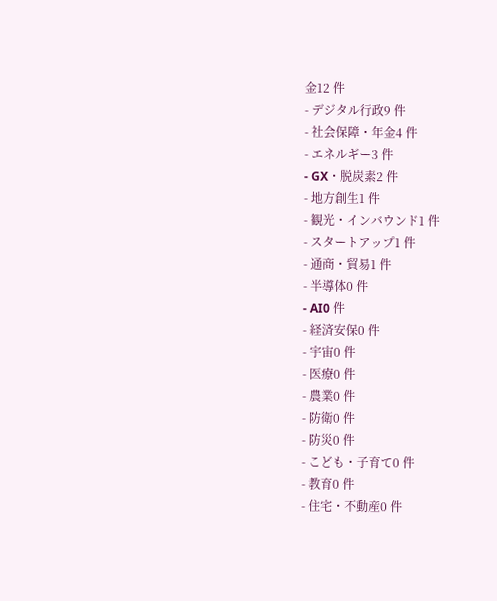金12 件
- デジタル行政9 件
- 社会保障・年金4 件
- エネルギー3 件
- GX・脱炭素2 件
- 地方創生1 件
- 観光・インバウンド1 件
- スタートアップ1 件
- 通商・貿易1 件
- 半導体0 件
- AI0 件
- 経済安保0 件
- 宇宙0 件
- 医療0 件
- 農業0 件
- 防衛0 件
- 防災0 件
- こども・子育て0 件
- 教育0 件
- 住宅・不動産0 件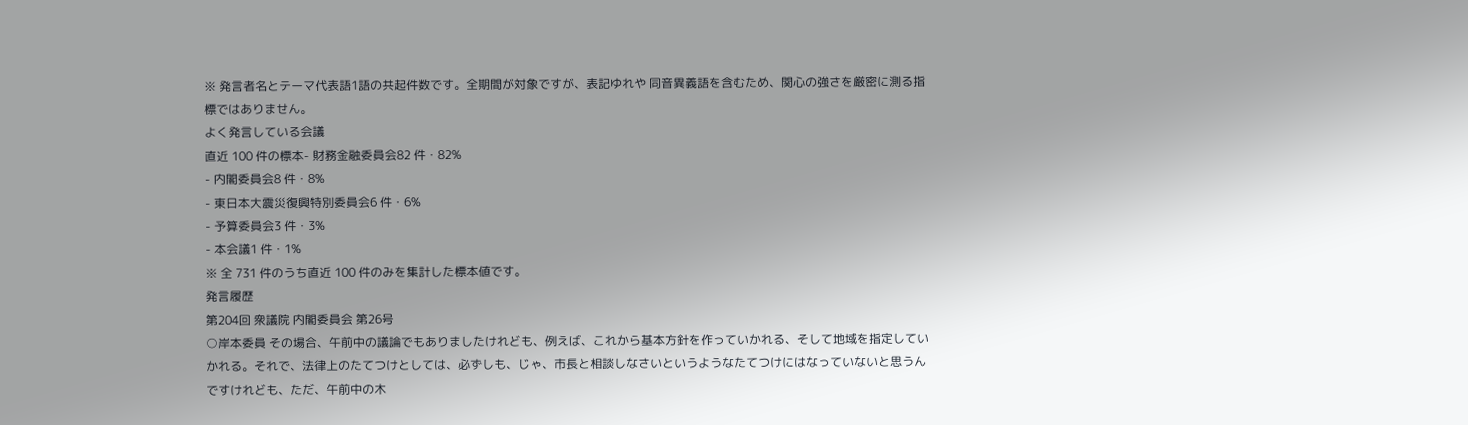※ 発言者名とテーマ代表語1語の共起件数です。全期間が対象ですが、表記ゆれや 同音異義語を含むため、関心の強さを厳密に測る指標ではありません。
よく発言している会議
直近 100 件の標本- 財務金融委員会82 件・82%
- 内閣委員会8 件・8%
- 東日本大震災復興特別委員会6 件・6%
- 予算委員会3 件・3%
- 本会議1 件・1%
※ 全 731 件のうち直近 100 件のみを集計した標本値です。
発言履歴
第204回 衆議院 内閣委員会 第26号
○岸本委員 その場合、午前中の議論でもありましたけれども、例えば、これから基本方針を作っていかれる、そして地域を指定していかれる。それで、法律上のたてつけとしては、必ずしも、じゃ、市長と相談しなさいというようなたてつけにはなっていないと思うんですけれども、ただ、午前中の木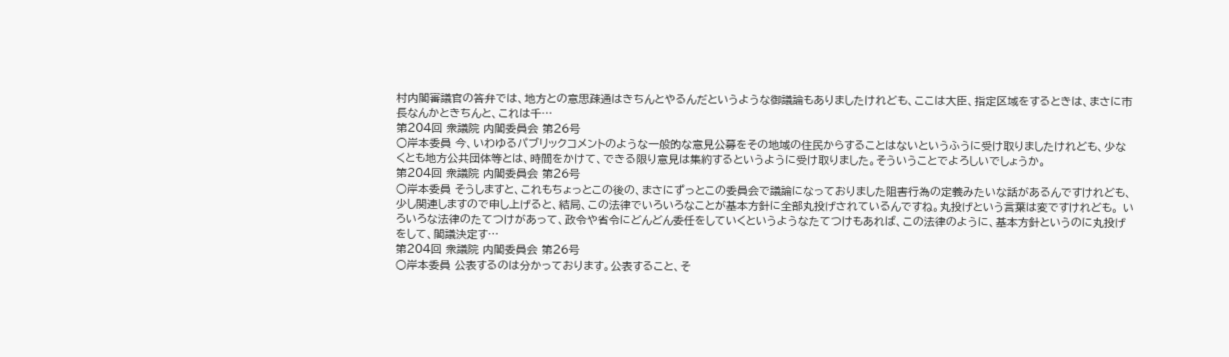村内閣審議官の答弁では、地方との意思疎通はきちんとやるんだというような御議論もありましたけれども、ここは大臣、指定区域をするときは、まさに市長なんかときちんと、これは千…
第204回 衆議院 内閣委員会 第26号
○岸本委員 今、いわゆるパブリックコメントのような一般的な意見公募をその地域の住民からすることはないというふうに受け取りましたけれども、少なくとも地方公共団体等とは、時間をかけて、できる限り意見は集約するというように受け取りました。そういうことでよろしいでしょうか。
第204回 衆議院 内閣委員会 第26号
○岸本委員 そうしますと、これもちょっとこの後の、まさにずっとこの委員会で議論になっておりました阻害行為の定義みたいな話があるんですけれども、少し関連しますので申し上げると、結局、この法律でいろいろなことが基本方針に全部丸投げされているんですね。丸投げという言葉は変ですけれども。 いろいろな法律のたてつけがあって、政令や省令にどんどん委任をしていくというようなたてつけもあれば、この法律のように、基本方針というのに丸投げをして、閣議決定す…
第204回 衆議院 内閣委員会 第26号
○岸本委員 公表するのは分かっております。公表すること、そ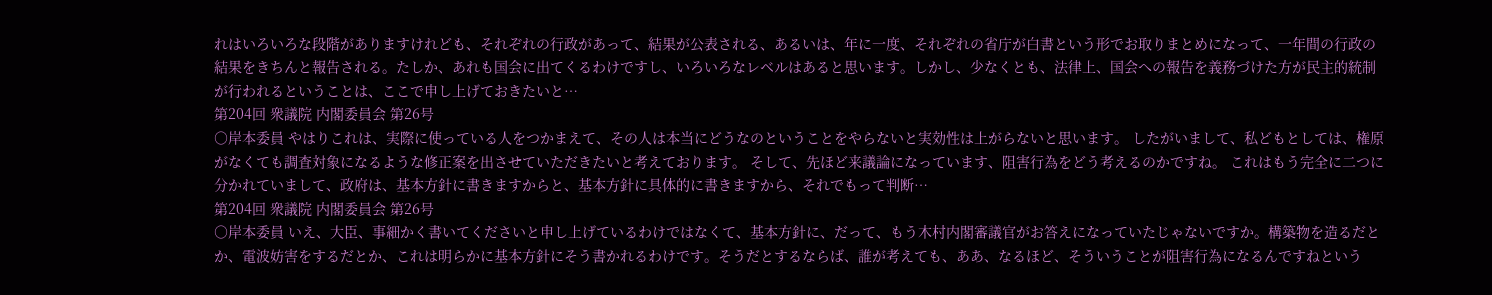れはいろいろな段階がありますけれども、それぞれの行政があって、結果が公表される、あるいは、年に一度、それぞれの省庁が白書という形でお取りまとめになって、一年間の行政の結果をきちんと報告される。たしか、あれも国会に出てくるわけですし、いろいろなレベルはあると思います。しかし、少なくとも、法律上、国会への報告を義務づけた方が民主的統制が行われるということは、ここで申し上げておきたいと…
第204回 衆議院 内閣委員会 第26号
○岸本委員 やはりこれは、実際に使っている人をつかまえて、その人は本当にどうなのということをやらないと実効性は上がらないと思います。 したがいまして、私どもとしては、権原がなくても調査対象になるような修正案を出させていただきたいと考えております。 そして、先ほど来議論になっています、阻害行為をどう考えるのかですね。 これはもう完全に二つに分かれていまして、政府は、基本方針に書きますからと、基本方針に具体的に書きますから、それでもって判断…
第204回 衆議院 内閣委員会 第26号
○岸本委員 いえ、大臣、事細かく書いてくださいと申し上げているわけではなくて、基本方針に、だって、もう木村内閣審議官がお答えになっていたじゃないですか。構築物を造るだとか、電波妨害をするだとか、これは明らかに基本方針にそう書かれるわけです。そうだとするならば、誰が考えても、ああ、なるほど、そういうことが阻害行為になるんですねという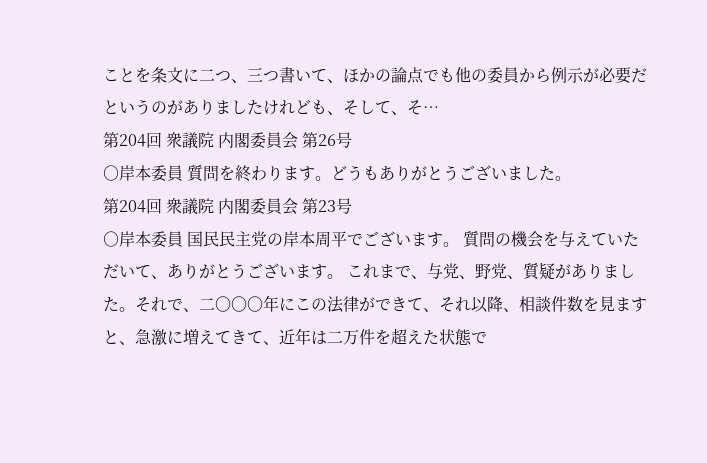ことを条文に二つ、三つ書いて、ほかの論点でも他の委員から例示が必要だというのがありましたけれども、そして、そ…
第204回 衆議院 内閣委員会 第26号
○岸本委員 質問を終わります。どうもありがとうございました。
第204回 衆議院 内閣委員会 第23号
○岸本委員 国民民主党の岸本周平でございます。 質問の機会を与えていただいて、ありがとうございます。 これまで、与党、野党、質疑がありました。それで、二〇〇〇年にこの法律ができて、それ以降、相談件数を見ますと、急激に増えてきて、近年は二万件を超えた状態で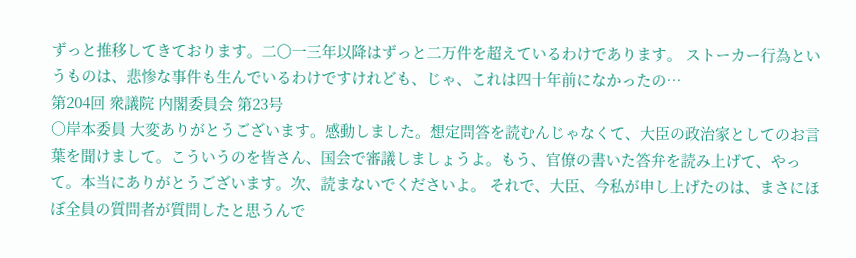ずっと推移してきております。二〇一三年以降はずっと二万件を超えているわけであります。 ストーカー行為というものは、悲惨な事件も生んでいるわけですけれども、じゃ、これは四十年前になかったの…
第204回 衆議院 内閣委員会 第23号
○岸本委員 大変ありがとうございます。感動しました。想定問答を読むんじゃなくて、大臣の政治家としてのお言葉を聞けまして。こういうのを皆さん、国会で審議しましょうよ。もう、官僚の書いた答弁を読み上げて、やって。本当にありがとうございます。次、読まないでくださいよ。 それで、大臣、今私が申し上げたのは、まさにほぼ全員の質問者が質問したと思うんで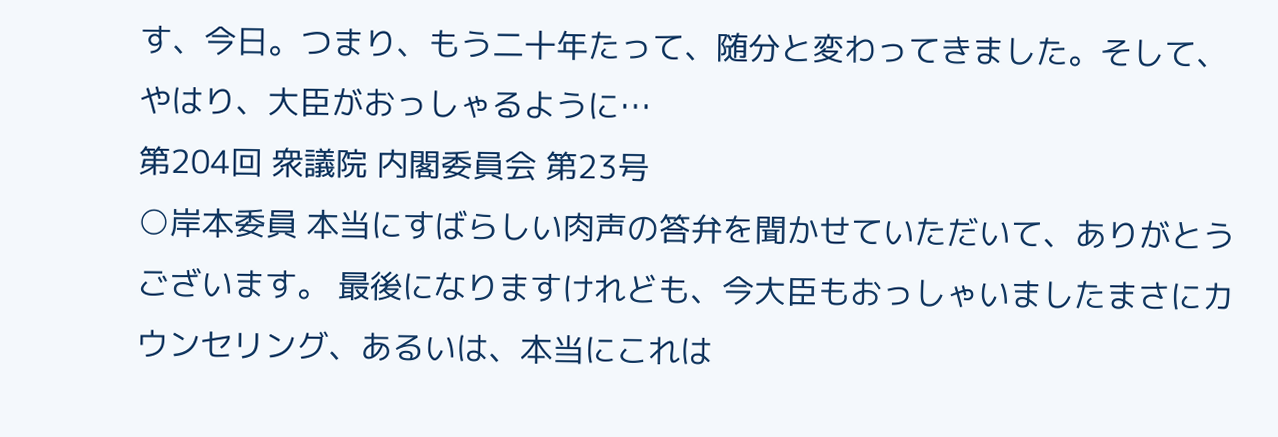す、今日。つまり、もう二十年たって、随分と変わってきました。そして、やはり、大臣がおっしゃるように…
第204回 衆議院 内閣委員会 第23号
○岸本委員 本当にすばらしい肉声の答弁を聞かせていただいて、ありがとうございます。 最後になりますけれども、今大臣もおっしゃいましたまさにカウンセリング、あるいは、本当にこれは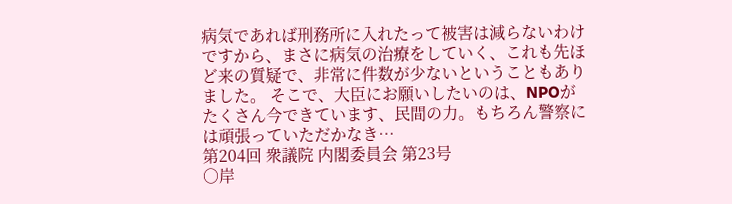病気であれば刑務所に入れたって被害は減らないわけですから、まさに病気の治療をしていく、これも先ほど来の質疑で、非常に件数が少ないということもありました。 そこで、大臣にお願いしたいのは、NPOがたくさん今できています、民間の力。もちろん警察には頑張っていただかなき…
第204回 衆議院 内閣委員会 第23号
○岸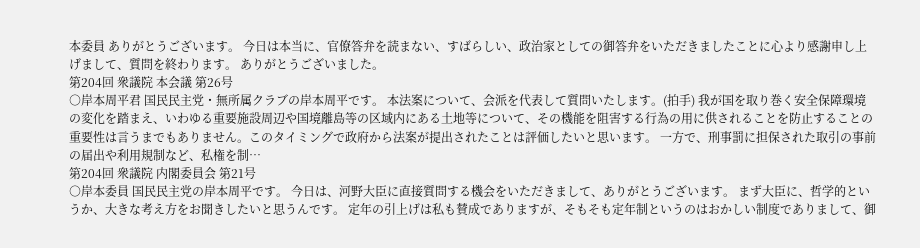本委員 ありがとうございます。 今日は本当に、官僚答弁を読まない、すばらしい、政治家としての御答弁をいただきましたことに心より感謝申し上げまして、質問を終わります。 ありがとうございました。
第204回 衆議院 本会議 第26号
○岸本周平君 国民民主党・無所属クラブの岸本周平です。 本法案について、会派を代表して質問いたします。(拍手) 我が国を取り巻く安全保障環境の変化を踏まえ、いわゆる重要施設周辺や国境離島等の区域内にある土地等について、その機能を阻害する行為の用に供されることを防止することの重要性は言うまでもありません。このタイミングで政府から法案が提出されたことは評価したいと思います。 一方で、刑事罰に担保された取引の事前の届出や利用規制など、私権を制…
第204回 衆議院 内閣委員会 第21号
○岸本委員 国民民主党の岸本周平です。 今日は、河野大臣に直接質問する機会をいただきまして、ありがとうございます。 まず大臣に、哲学的というか、大きな考え方をお聞きしたいと思うんです。 定年の引上げは私も賛成でありますが、そもそも定年制というのはおかしい制度でありまして、御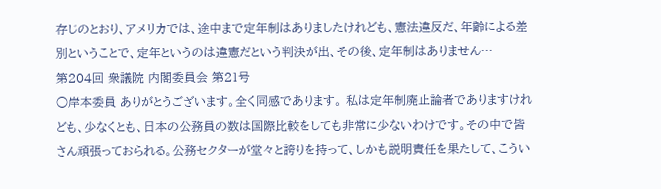存じのとおり、アメリカでは、途中まで定年制はありましたけれども、憲法違反だ、年齢による差別ということで、定年というのは違憲だという判決が出、その後、定年制はありません…
第204回 衆議院 内閣委員会 第21号
○岸本委員 ありがとうございます。全く同感であります。 私は定年制廃止論者でありますけれども、少なくとも、日本の公務員の数は国際比較をしても非常に少ないわけです。その中で皆さん頑張っておられる。公務セクターが堂々と誇りを持って、しかも説明責任を果たして、こうい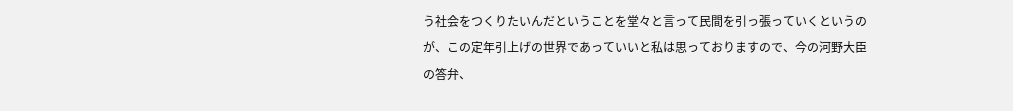う社会をつくりたいんだということを堂々と言って民間を引っ張っていくというのが、この定年引上げの世界であっていいと私は思っておりますので、今の河野大臣の答弁、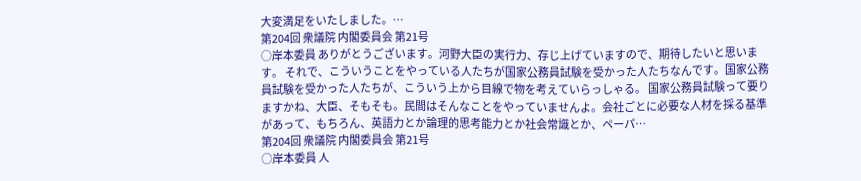大変満足をいたしました。…
第204回 衆議院 内閣委員会 第21号
○岸本委員 ありがとうございます。河野大臣の実行力、存じ上げていますので、期待したいと思います。 それで、こういうことをやっている人たちが国家公務員試験を受かった人たちなんです。国家公務員試験を受かった人たちが、こういう上から目線で物を考えていらっしゃる。 国家公務員試験って要りますかね、大臣、そもそも。民間はそんなことをやっていませんよ。会社ごとに必要な人材を採る基準があって、もちろん、英語力とか論理的思考能力とか社会常識とか、ペーパ…
第204回 衆議院 内閣委員会 第21号
○岸本委員 人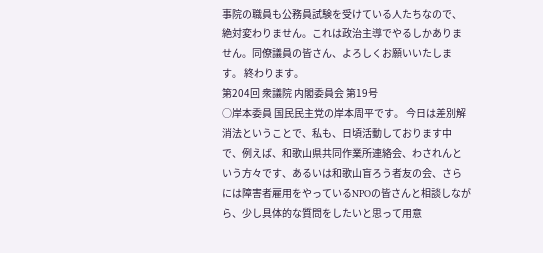事院の職員も公務員試験を受けている人たちなので、絶対変わりません。これは政治主導でやるしかありません。同僚議員の皆さん、よろしくお願いいたします。 終わります。
第204回 衆議院 内閣委員会 第19号
○岸本委員 国民民主党の岸本周平です。 今日は差別解消法ということで、私も、日頃活動しております中で、例えば、和歌山県共同作業所連絡会、わされんという方々です、あるいは和歌山盲ろう者友の会、さらには障害者雇用をやっているNPOの皆さんと相談しながら、少し具体的な質問をしたいと思って用意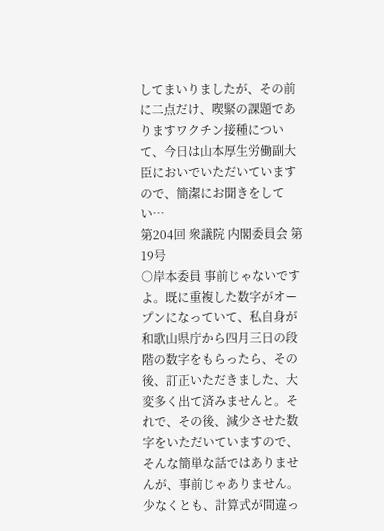してまいりましたが、その前に二点だけ、喫緊の課題でありますワクチン接種について、今日は山本厚生労働副大臣においでいただいていますので、簡潔にお聞きをしてい…
第204回 衆議院 内閣委員会 第19号
○岸本委員 事前じゃないですよ。既に重複した数字がオープンになっていて、私自身が和歌山県庁から四月三日の段階の数字をもらったら、その後、訂正いただきました、大変多く出て済みませんと。それで、その後、減少させた数字をいただいていますので、そんな簡単な話ではありませんが、事前じゃありません。少なくとも、計算式が間違っ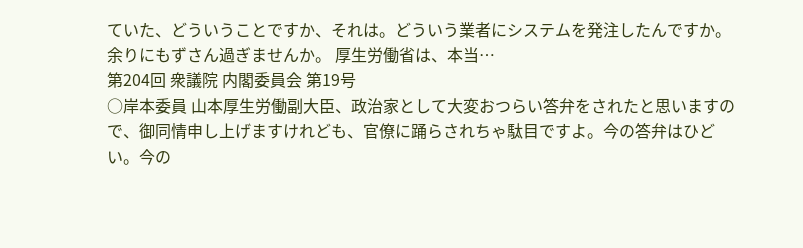ていた、どういうことですか、それは。どういう業者にシステムを発注したんですか。余りにもずさん過ぎませんか。 厚生労働省は、本当…
第204回 衆議院 内閣委員会 第19号
○岸本委員 山本厚生労働副大臣、政治家として大変おつらい答弁をされたと思いますので、御同情申し上げますけれども、官僚に踊らされちゃ駄目ですよ。今の答弁はひどい。今の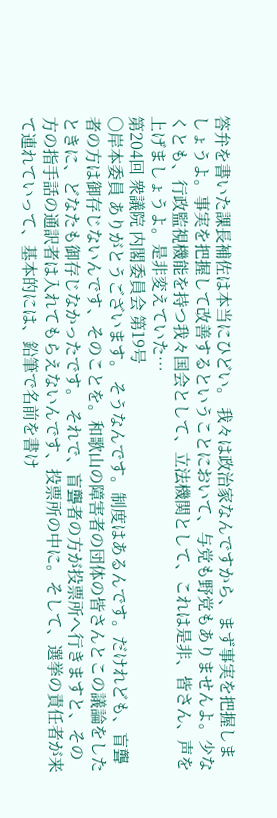答弁を書いた課長補佐は本当にひどい。 我々は政治家なんですから、まず事実を把握しましょうよ。事実を把握して改善するということにおいて、与党も野党もありませんよ。少なくとも、行政監視機能を持つ我々国会として、立法機関として、これは是非、皆さん、声を上げましょうよ。是非変えていた…
第204回 衆議院 内閣委員会 第19号
○岸本委員 ありがとうございます。 そうなんです。制度はあるんです。だけれども、盲聾者の方は御存じないんです、そのことを。和歌山の障害者の団体の皆さんとこの議論をしたときに、どなたも御存じなかったです。 それで、盲聾者の方が投票所へ行きますと、その方の指手話の通訳者は入れてもらえないんです、投票所の中に。そして、選挙の責任者が来て連れていって、基本的には、鉛筆で名前を書け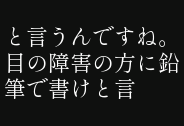と言うんですね。目の障害の方に鉛筆で書けと言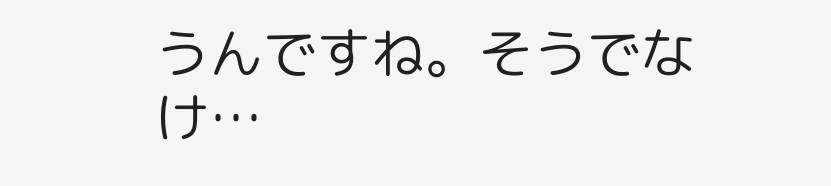うんですね。そうでなけ…